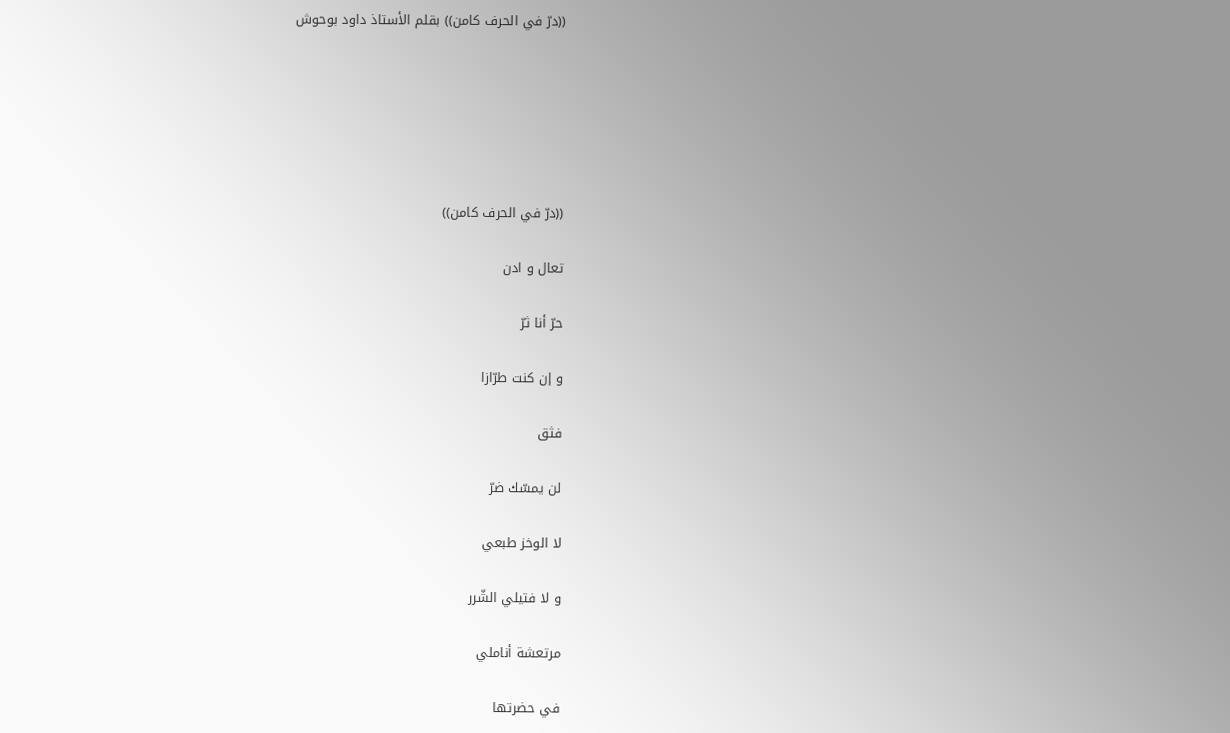((درّ في الحرف كامن)) بقلم الأستاذ داود بوحوش






((درّ في الحرف كامن))

تعال و ادن

حرّ أنا ثرّ

و إن كنت طرّازا

فثق

لن يمسّك ضرّ

لا الوخز طبعي

و لا فتيلي الشّرر

مرتعشة أناملي

في حضرتها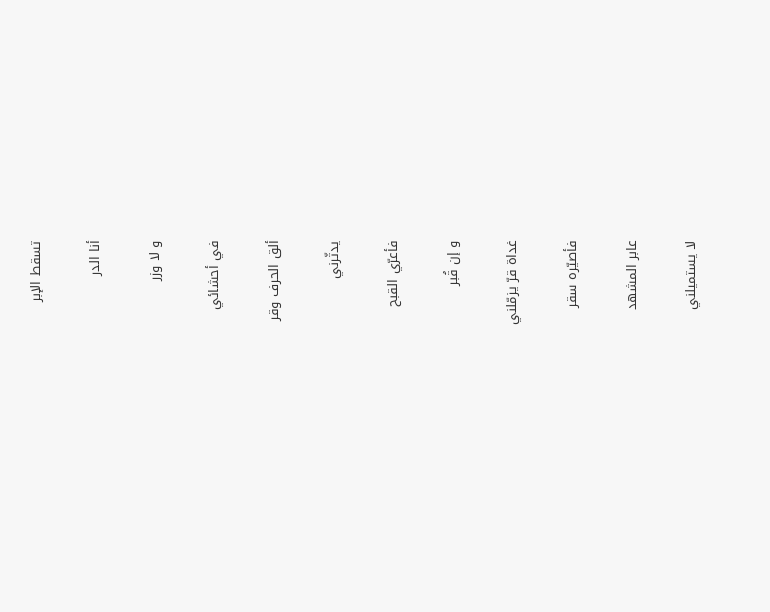تسقط الإبر

أنا الدر

و لا وزر

في أحشائي

ألق الحرف وقر

يدثّرني

فأعرّي القبح

و إن قُبر

غداة قرّ يزمّلني

فأصيّره سقر

عابر المشهد

لا يستميلني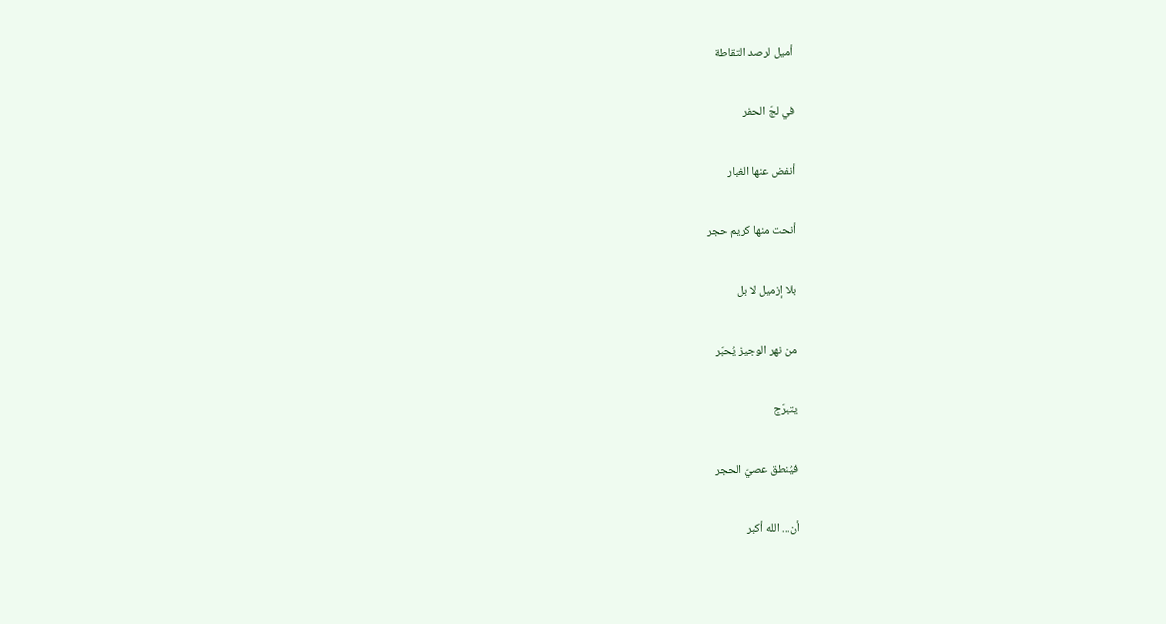أميل لرصد التقاطة

في لجّ الحفر

أنفض عنها الغبار

أنحت منها كريم حجر

بلا إزميل لا بل

من نهر الوجيز يُحبّر

يتبرّج

فيُنطق عصيّ الحجر

أن... الله أكبر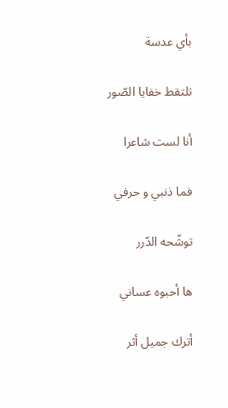بأي عدسة

تلتقط خفايا الصّور

أنا لست شاعرا

فما ذنبي و حرفي

توشّحه الدّرر

ها أحبوه عساني

أترك جميل أثر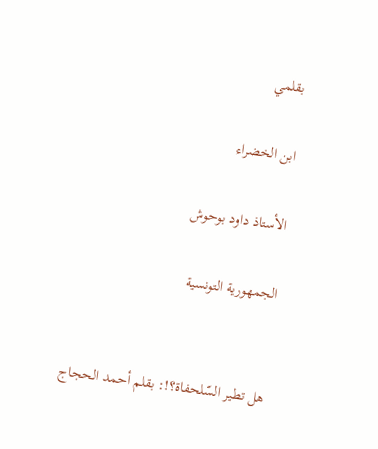بقلمي

ابن الخضراء

الأستاذ داود بوحوش

الجمهورية التونسية


هل تطير السّلحفاة؟!: بقلم أحمد الحجاج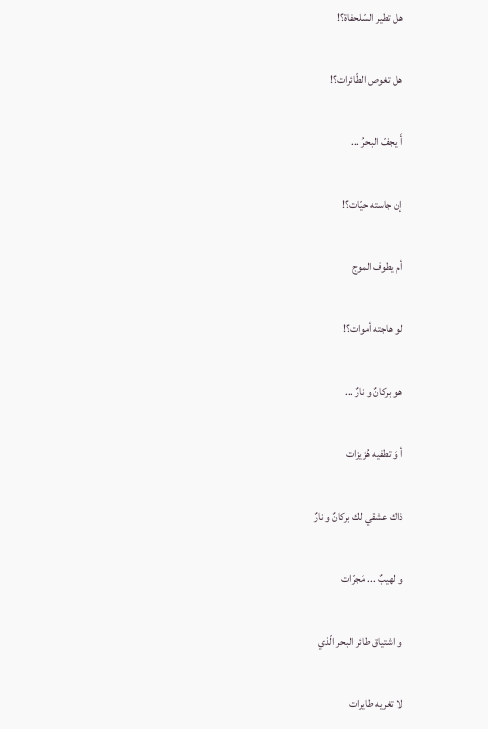هل تطير السّلحفاة؟!

هل تغوص الطّائرات؟!

أَ يجفّ البحرُ ...

إن جاسته حيّات؟!

أم يطوف الموج

لو هاجته أموات؟!

هو بركانٌ و نارٌ ...

أ وَ تطفيه هُزيزات

ذاك عشقي لك بركانٌ و نارٌ

و لهيبٌ ... مَجرّات

و اشتياق طائر البحر الّذي

لا تغريه طايرات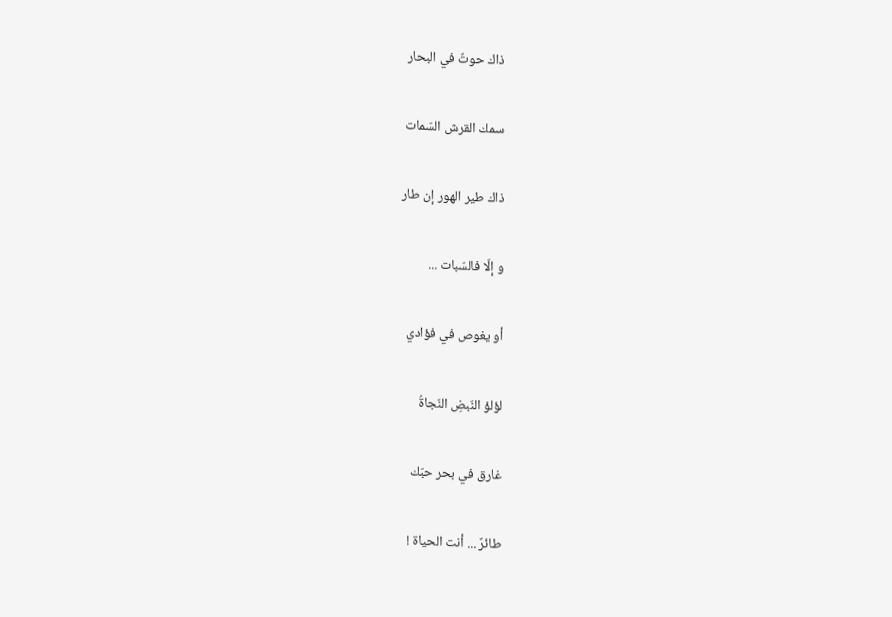ذاك حوتٌ في البحار

سمك القرش السّمات

ذاك طير الهور إن طار

و إلّا فالسّبات ...

أو يغوص في فؤادي

لؤلؤ النّبضِ النّجاةُ

غارق في بحر حبّك

طائرٌ ... أنت الحياة !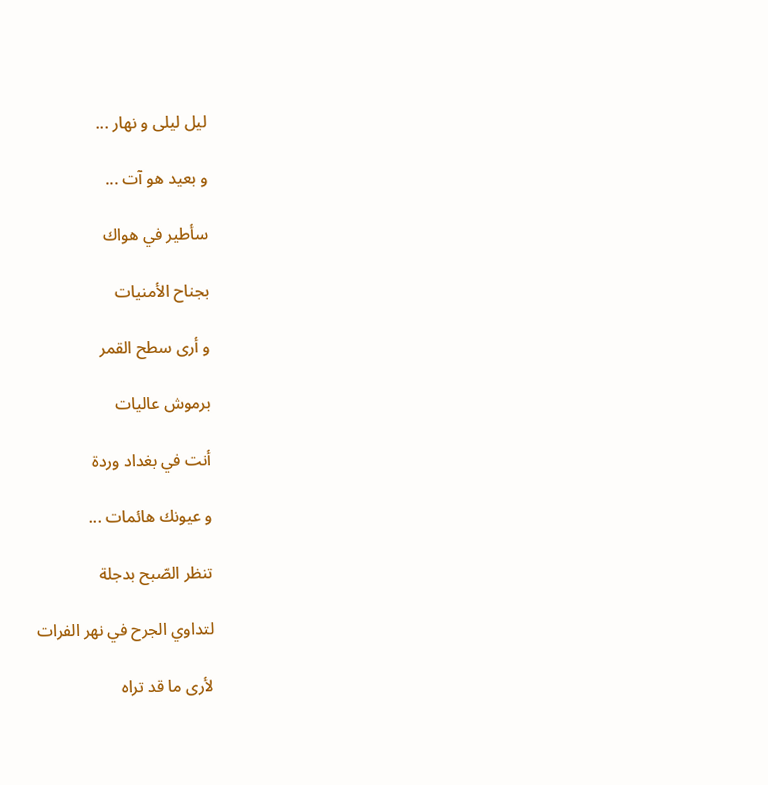ليل ليلى و نهار ...

و بعيد هو آت ...

سأطير في هواك

بجناح الأمنيات

و أرى سطح القمر

برموش عاليات

أنت في بغداد وردة

و عيونك هائمات ...

تنظر الصّبح بدجلة

لتداوي الجرح في نهر الفرات

لأرى ما قد تراه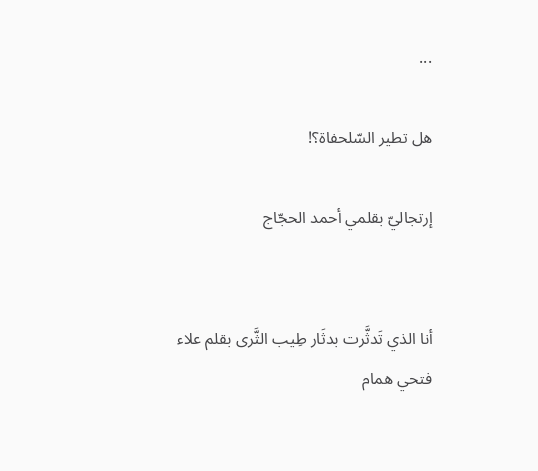...

هل تطير السّلحفاة؟!

إرتجاليّ بقلمي أحمد الحجّاج


أنا الذي تَدثَّرت بدثَار طِيب الثَّرى بقلم علاء فتحي همام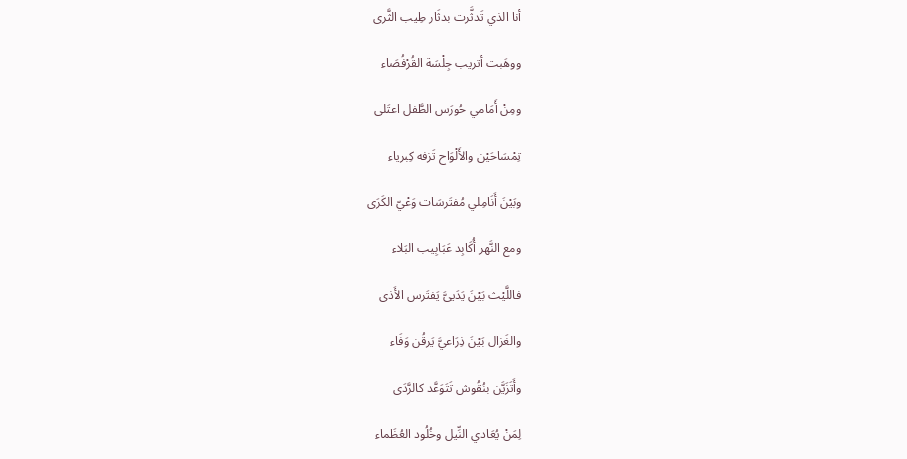أنا الذي تَدثَّرت بدثَار طِيب الثَّرى

ووهَبت أتريب جِلْسَة القُرْفُصَاء

ومِنْ أَمَامي حُورَس الطَّفل اعتَلى

تِمْسَاحَيْن والأَلْوَاح تَزفه كِبرياء

وبَيْنَ أَنَامِلي مُفتَرسَات وَعْيّ الكَرَى

ومع النَّهر أُكَابِد عَبَابِيب البَلاء

فاللَّيْث بَيْنَ يَدَيىَّ يَفتَرس الأَذى

والغَزال بَيْنَ ذِرَاعيَّ يَرقُن وَفَاء

وأَتَزَيَّن بنُقُوش تَتَوَعَّد كالرَّدَى

لِمَنْ يُعَادي النِّيل وخُلُود العُظَماء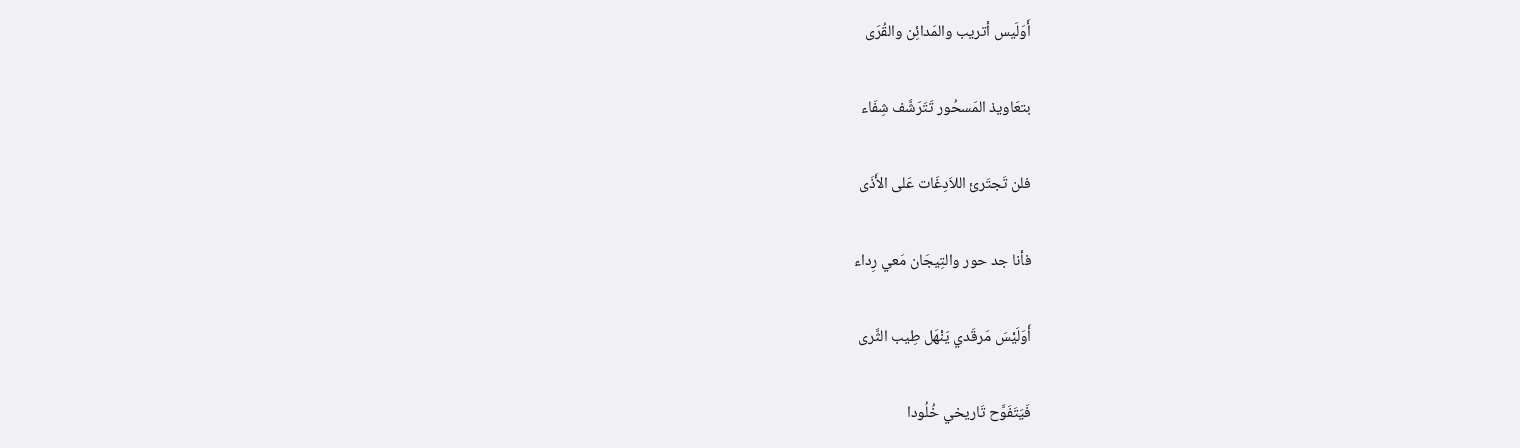أَوَلَيس أتريب والمَدائِن والقُرَى

بتعَاويذ المَسحُور تَتَرَشَّف شِفَاء

فلن تَجتَرئ اللاَدِغَات عَلى الأَذَى

فأنا جد حور والتِيجَان مَعي رِداء

أَوَلَيْسَ مَرقَدي يَنْهَل طِيب الثَّرى

فَيَتَفَوَّح تَاريخي خُلُودا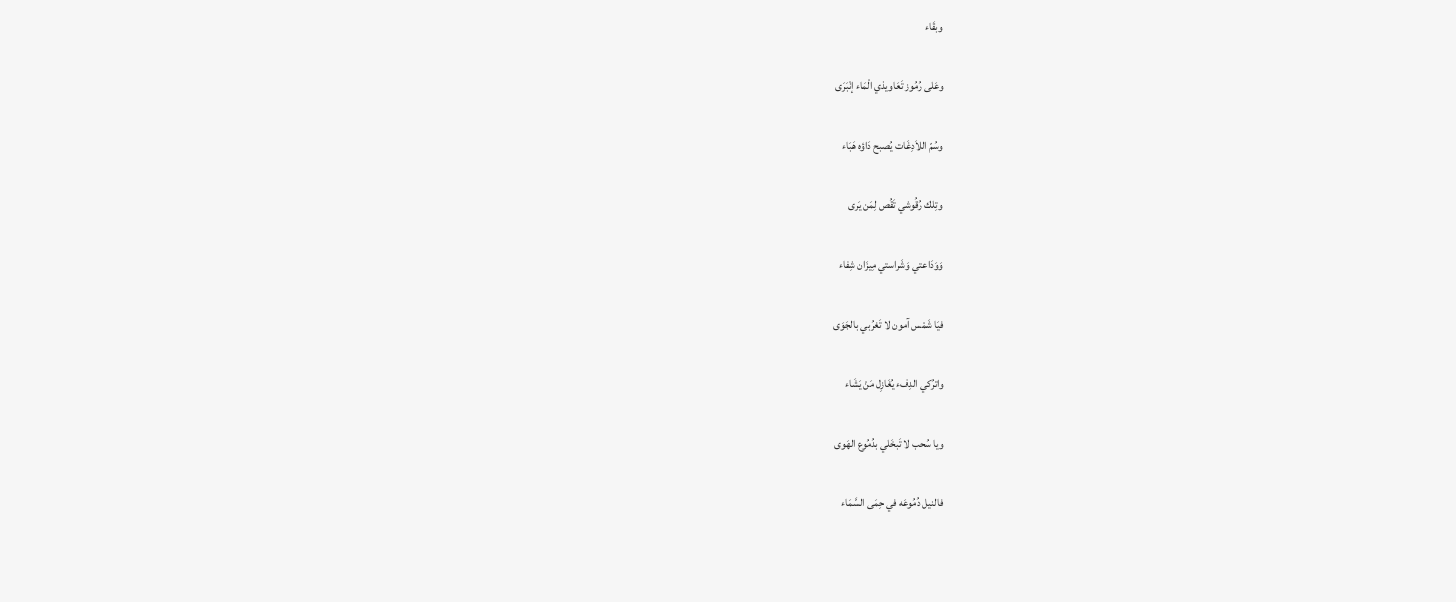وبقَاء

وعَلى رُمُوز تَعَاويذي الْمَاء إنْبَرَى

وسُمّ اللاَدِغَات يُصبح دَاؤه هَبَاء

وتِلك رُقُوشي تَقُص لِمَن يَرى

وَوَدَاعتي وَشَراستي مِيزَان شِفاء

فيَا شَمْس آمون لا تَغرُبي بالجَوَى

واترُكي الدِفء يُغَازِل مَنْ يَشَاء

ويا سُحب لا تَبخَلي بدُمُوع الهَوى

فالنيل دُمُوعَه في حِمَى السَّمَاء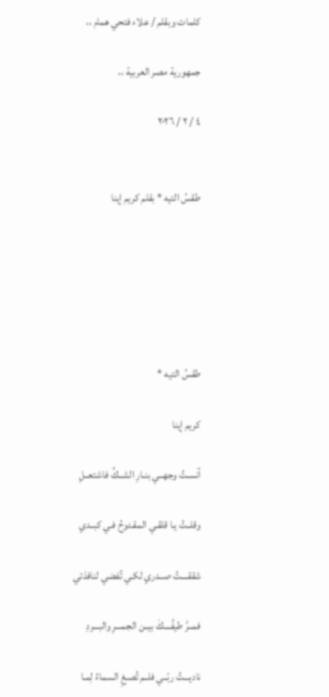كلمات وبقلم / علاء فتحي همام ،،

جمهورية مصر العربية ،،

٤ / ٢ / ٢٠٢٦


طقسُ التيه * بقلم كريم إينا






طقسُ التيه *

كريم إينا

آنسـتُ وجهــي بنـارِ الشــكِّ فاشتعــلِ

وقلــتُ يـا قلقـي المقـدوحُ فـي كبــدي

شققــــتُ صــدري لكـي تُفضي لنافذتي

فمــرَّ طيفُــــكَ بيــن الجمـــرِ والبـــردِ

ناديـــتُ ربّــي فلــم تُصـغِ السماءُ لِمـا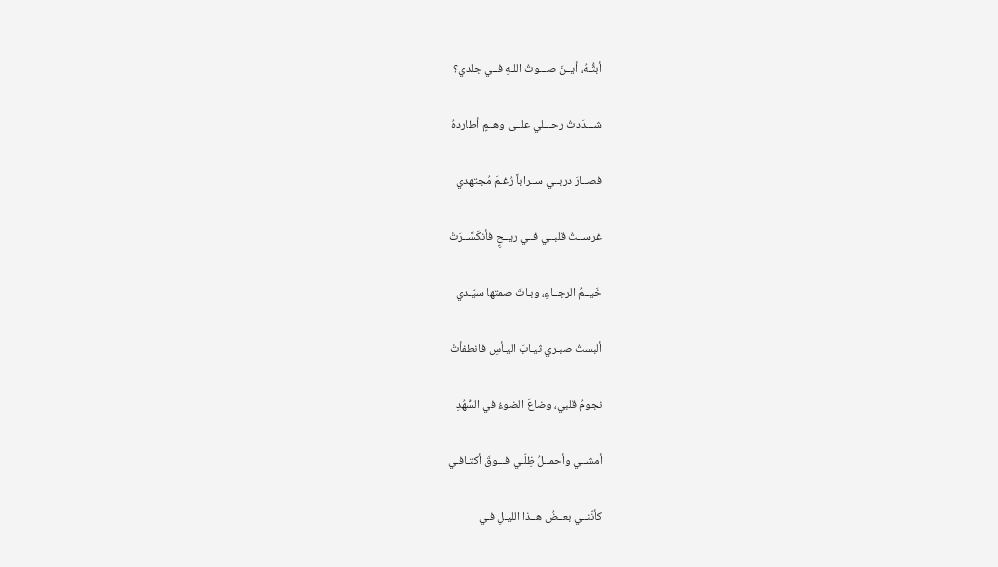أبثُّـهُ، أيــنَ صـــوتُ اللـهِ فــي جلدي؟

شـــدَدتُ رحـــلي علــى وهــمٍ أطاردهُ

فصــارَ دربــي ســراباً رُغـمَ مُجتهدي

غرســتُ قلبــي فــي ريــحٍِ فأنكَسَّــرَتْ

خَيــمُ الرجــاءِ، وبـاتَ صمتها سيّـدي

ألبستُ صبـري ثيـابَ اليـأسِ فانطفأتْ

نجومُ قلبي، وضاعَ الضوءُ في السُّهُدِ

أمشــي وأحمــلُ ظِلّـي فـــوقَ أكتـافـي

كأنّنــي بعــضُ هــذا الليـلِ فـي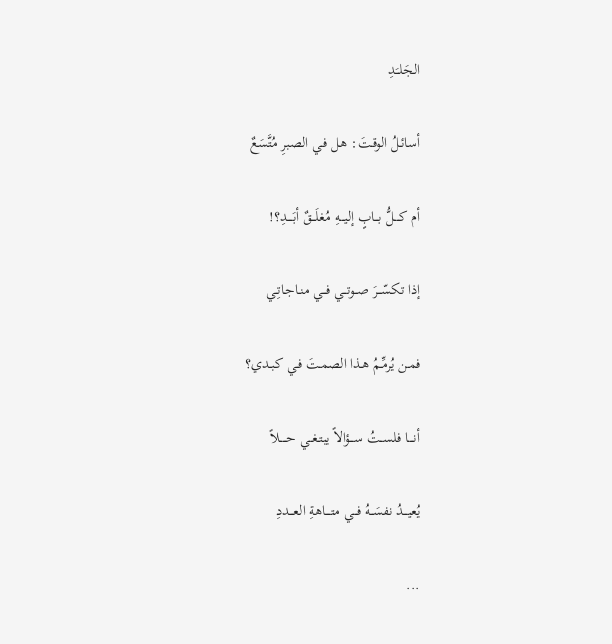الجَلــَدِ

أسائـلُ الوقـتَ: هـل فـي الصبرِ مُتَّسَعٌ

أم كــــلُّ بـــابٍ إليـــهِ مُغلَـــقٌ أبَــــدِ؟!

إذا تكسّـــرَ صــوتــي فـــي منـاجـاتِـي

فمـن يُرمِّـمُ هـذا الصمـتَ فـي كبـدي؟

أنــــا فلســتُ ســـؤالاً يبتـغــي حـــــلاً

يُعيـــدُ نفسَــهُ فـــي متــــاهةِ العـــددِ

...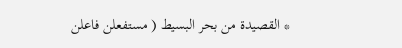* القصيدة من بحر البسيط ( مستفعلن فاعلن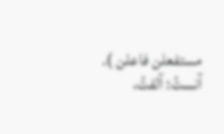مستفعلن فاعلن ). آنستُ: آلفتُ،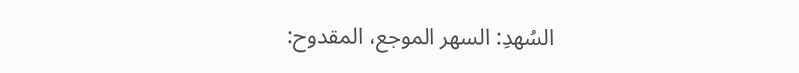السُهدِ: السهر الموجع، المقدوح: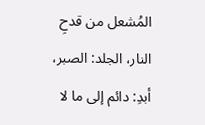المُشعل من قدحِ النار، الجلد: الصبر، أبدِ: دائم إلى ما لا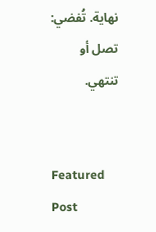نهاية. تُفضي: تصل أو تنتهي.


Featured Post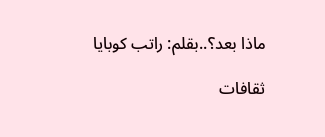ماذا بعد؟..بقلم: راتب كوبايا

ثقافات